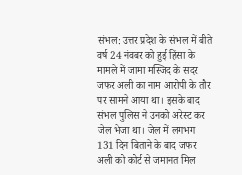संभल: उत्तर प्रदेश के संभल में बीते वर्ष 24 नंवबर को हुई हिंसा के मामले में जामा मस्जिद के सदर जफर अली का नाम आरोपी के तौर पर सामने आया था। इसके बाद संभल पुलिस ने उनको अरेस्ट कर जेल भेजा था। जेल में लगभग 131 दिन बिताने के बाद जफर अली को कोर्ट से जमानत मिल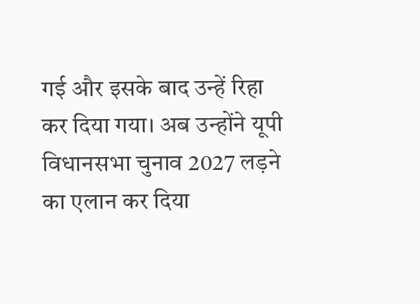गई और इसके बाद उन्हें रिहा कर दिया गया। अब उन्होंने यूपी विधानसभा चुनाव 2027 लड़ने का एलान कर दिया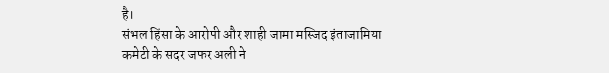है।
संभल हिंसा के आरोपी और शाही जामा मस्जिद इंताजामिया कमेटी के सदर जफर अली ने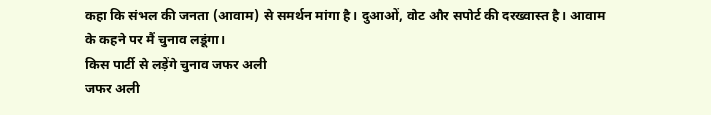कहा कि संभल की जनता (आवाम) से समर्थन मांगा है। दुआओं, वोट और सपोर्ट की दरख्वास्त है। आवाम के कहने पर मैं चुनाव लडूंगा।
किस पार्टी से लड़ेंगे चुनाव जफर अली
जफर अली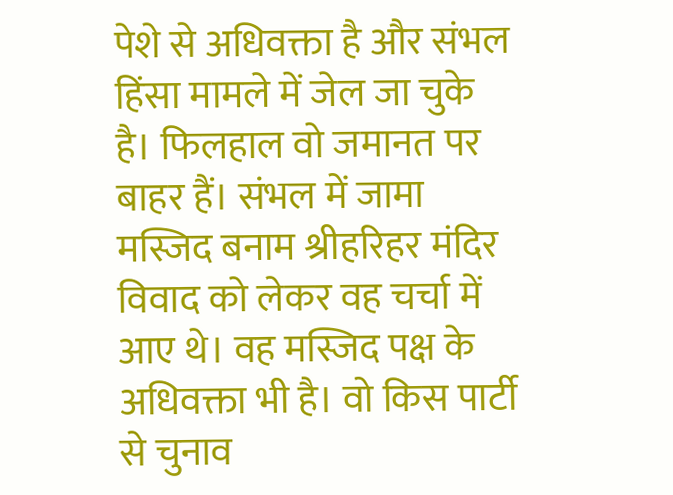पेशे से अधिवक्ता है और संभल हिंसा मामले में जेल जा चुके है। फिलहाल वो जमानत पर बाहर हैं। संभल में जामा मस्जिद बनाम श्रीहरिहर मंदिर विवाद को लेकर वह चर्चा में आए थे। वह मस्जिद पक्ष के अधिवक्ता भी है। वो किस पार्टी से चुनाव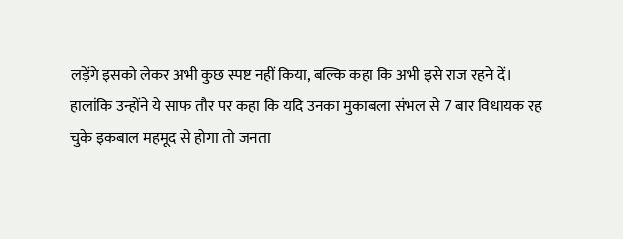लड़ेंगे इसको लेकर अभी कुछ स्पष्ट नहीं किया, बल्कि कहा कि अभी इसे राज रहने दें।
हालांकि उन्होंने ये साफ तौर पर कहा कि यदि उनका मुकाबला संभल से 7 बार विधायक रह चुके इकबाल महमूद से होगा तो जनता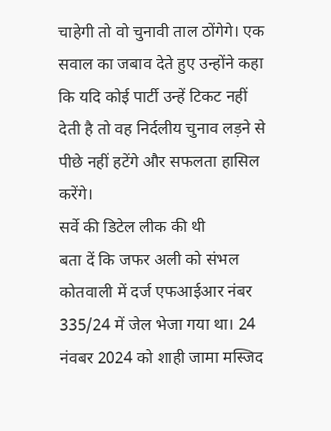चाहेगी तो वो चुनावी ताल ठोंगेगे। एक सवाल का जबाव देते हुए उन्होंने कहा कि यदि कोई पार्टी उन्हें टिकट नहीं देती है तो वह निर्दलीय चुनाव लड़ने से पीछे नहीं हटेंगे और सफलता हासिल करेंगे।
सर्वे की डिटेल लीक की थी
बता दें कि जफर अली को संभल कोतवाली में दर्ज एफआईआर नंबर 335/24 में जेल भेजा गया था। 24 नंवबर 2024 को शाही जामा मस्जिद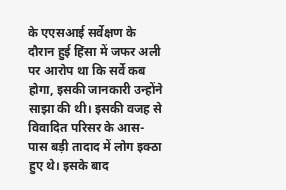के एएसआई सर्वेक्षण के दौरान हुई हिंसा में जफर अली पर आरोप था कि सर्वे कब होगा, इसकी जानकारी उन्होंने साझा की थी। इसकी वजह से विवादित परिसर के आस-पास बड़ी तादाद में लोग इक्ठा हुए थे। इसके बाद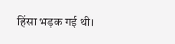हिंसा भड़क गई थी।